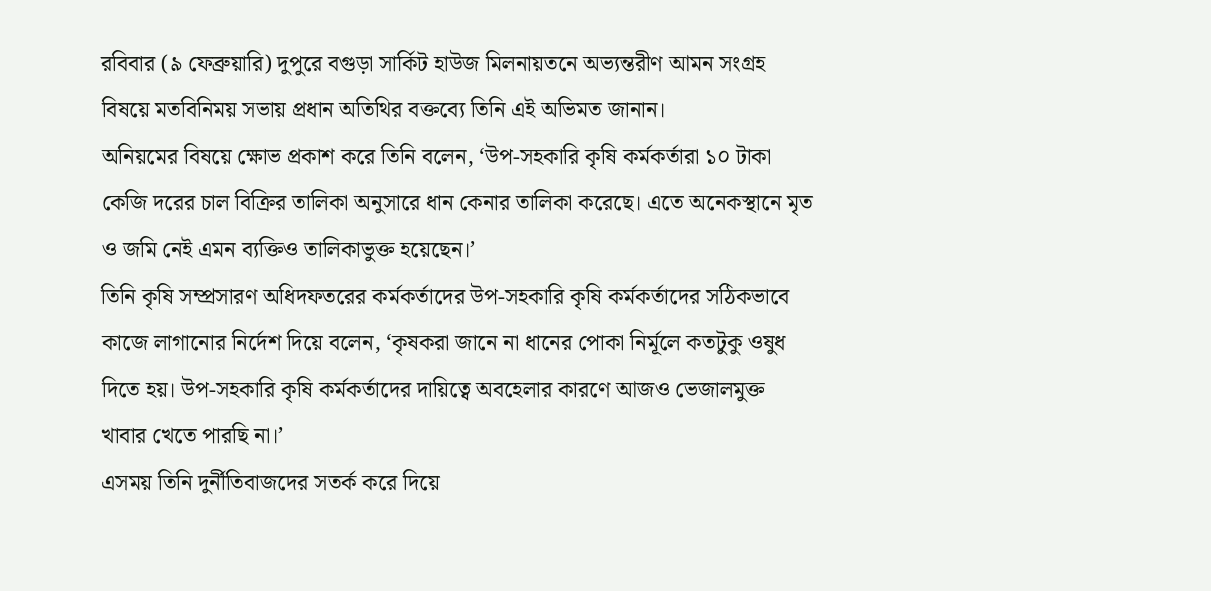রবিবার (৯ ফেব্রুয়ারি) দুপুরে বগুড়া সার্কিট হাউজ মিলনায়তনে অভ্যন্তরীণ আমন সংগ্রহ বিষয়ে মতবিনিময় সভায় প্রধান অতিথির বক্তব্যে তিনি এই অভিমত জানান।
অনিয়মের বিষয়ে ক্ষোভ প্রকাশ করে তিনি বলেন, ‘উপ-সহকারি কৃষি কর্মকর্তারা ১০ টাকা কেজি দরের চাল বিক্রির তালিকা অনুসারে ধান কেনার তালিকা করেছে। এতে অনেকস্থানে মৃত ও জমি নেই এমন ব্যক্তিও তালিকাভুক্ত হয়েছেন।’
তিনি কৃষি সম্প্রসারণ অধিদফতরের কর্মকর্তাদের উপ-সহকারি কৃষি কর্মকর্তাদের সঠিকভাবে কাজে লাগানোর নির্দেশ দিয়ে বলেন, ‘কৃষকরা জানে না ধানের পোকা নির্মূলে কতটুকু ওষুধ দিতে হয়। উপ-সহকারি কৃষি কর্মকর্তাদের দায়িত্বে অবহেলার কারণে আজও ভেজালমুক্ত খাবার খেতে পারছি না।’
এসময় তিনি দুর্নীতিবাজদের সতর্ক করে দিয়ে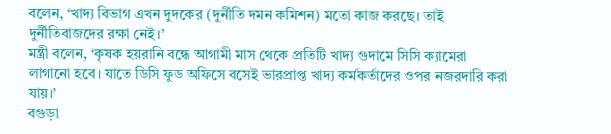বলেন, ‘খাদ্য বিভাগ এখন দুদকের (দুর্নীতি দমন কমিশন) মতো কাজ করছে। তাই দুর্নীতিবাজদের রক্ষা নেই।’
মন্ত্রী বলেন, ‘কৃষক হয়রানি বন্ধে আগামী মাস থেকে প্রতিটি খাদ্য গুদামে সিসি ক্যামেরা লাগানো হবে। যাতে ডিসি ফুড অফিসে বসেই ভারপ্রাপ্ত খাদ্য কর্মকর্তাদের ওপর নজরদারি করা যায়।’
বগুড়া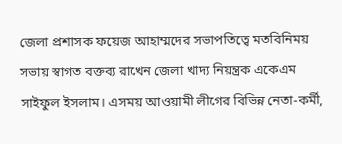জেলা প্রশাসক ফয়েজ আহাম্মদের সভাপতিত্বে মতবিনিময় সভায় স্বাগত বক্তব্য রাখেন জেলা খাদ্য নিয়ন্ত্রক একেএম সাইফুল ইসলাম। এসময় আওয়ামী লীগের বিভিন্ন নেতা-কর্মী,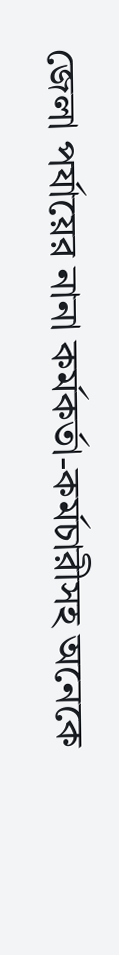জেলা পর্যায়ের নানা কর্মকর্তা-কর্মচারীসহ অনেকে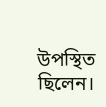উপস্থিত ছিলেন।